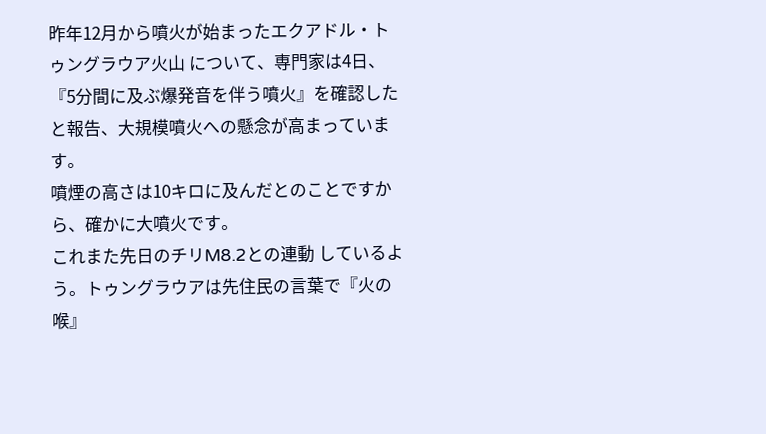昨年12月から噴火が始まったエクアドル・トゥングラウア火山 について、専門家は4日、『5分間に及ぶ爆発音を伴う噴火』を確認したと報告、大規模噴火への懸念が高まっています。
噴煙の高さは10キロに及んだとのことですから、確かに大噴火です。
これまた先日のチリM8.2との連動 しているよう。トゥングラウアは先住民の言葉で『火の喉』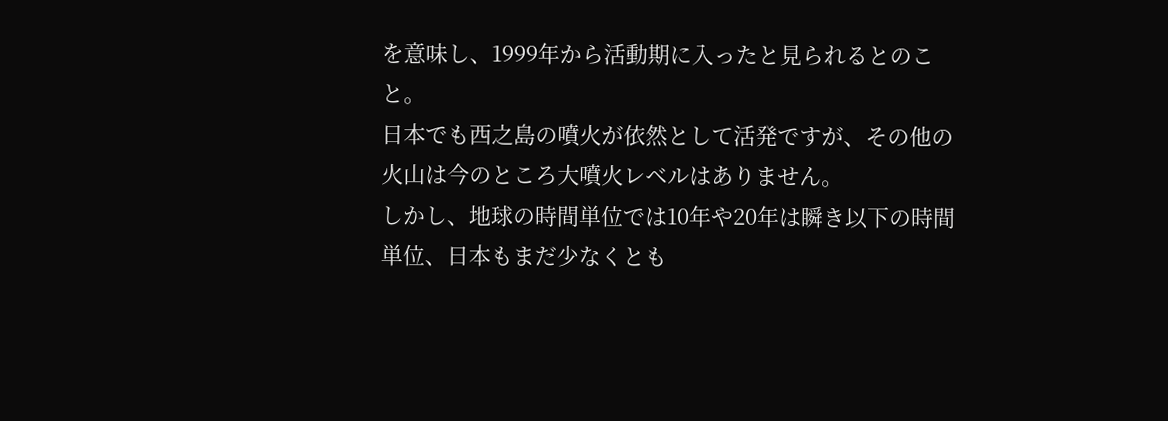を意味し、1999年から活動期に入ったと見られるとのこと。
日本でも西之島の噴火が依然として活発ですが、その他の火山は今のところ大噴火レベルはありません。
しかし、地球の時間単位では10年や20年は瞬き以下の時間単位、日本もまだ少なくとも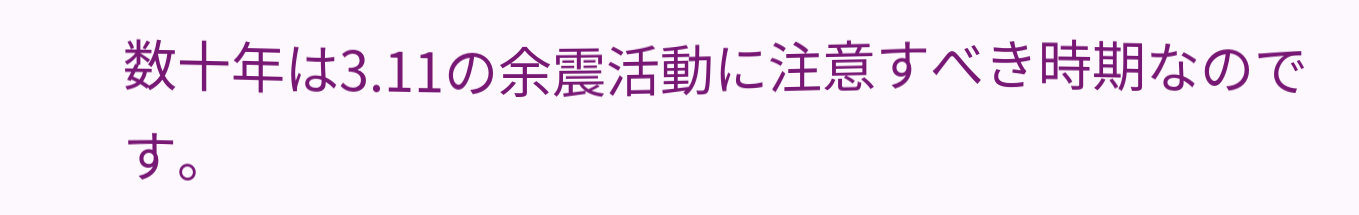数十年は3.11の余震活動に注意すべき時期なのです。